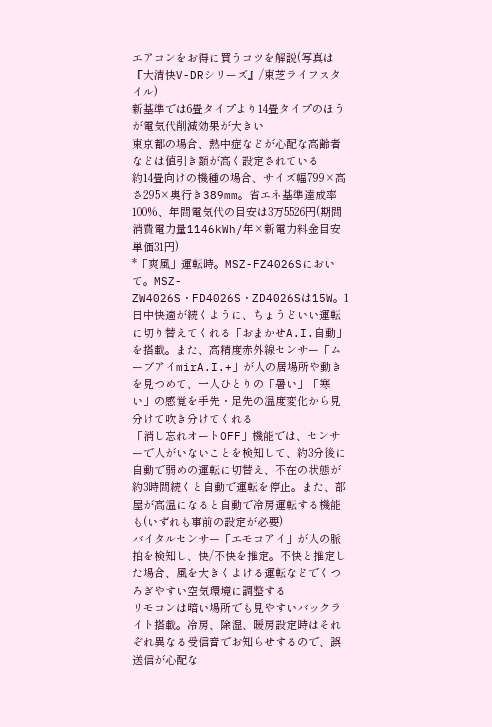エアコンをお得に買うコツを解説(写真は『大清快V-DRシリーズ』/東芝ライフスタイル)
新基準では6畳タイプより14畳タイプのほうが電気代削減効果が大きい
東京都の場合、熱中症などが心配な高齢者などは値引き額が高く設定されている
約14畳向けの機種の場合、サイズ幅799×高さ295×奥行き389mm。省エネ基準達成率100%、年間電気代の目安は3万5526円(期間消費電力量1146kWh/年×新電力料金目安単価31円)
*「爽風」運転時。MSZ-FZ4026Sにおいて。MSZ-ZW4026S・FD4026S・ZD4026Sは15W。1日中快適が続くように、ちょうどいい運転に切り替えてくれる「おまかせA.I.自動」を搭載。また、高精度赤外線センサー「ムーブアイmirA.I.+」が人の居場所や動きを見つめて、一人ひとりの「暑い」「寒い」の感覚を手先・足先の温度変化から見分けて吹き分けてくれる
「消し忘れオートOFF」機能では、センサーで人がいないことを検知して、約3分後に自動で弱めの運転に切替え、不在の状態が約3時間続くと自動で運転を停止。また、部屋が高温になると自動で冷房運転する機能も(いずれも事前の設定が必要)
バイタルセンサー「エモコアイ」が人の脈拍を検知し、快/不快を推定。不快と推定した場合、風を大きくよける運転などでくつろぎやすい空気環境に調整する
リモコンは暗い場所でも見やすいバックライト搭載。冷房、除湿、暖房設定時はそれぞれ異なる受信音でお知らせするので、誤送信が心配な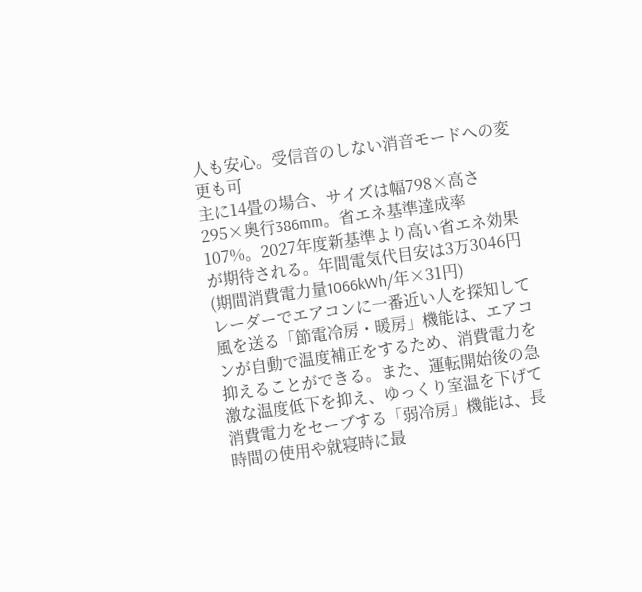人も安心。受信音のしない消音モードへの変更も可
主に14畳の場合、サイズは幅798×高さ295×奥行386mm。省エネ基準達成率107%。2027年度新基準より高い省エネ効果が期待される。年間電気代目安は3万3046円(期間消費電力量1066kWh/年×31円)
レーダーでエアコンに一番近い人を探知して風を送る「節電冷房・暖房」機能は、エアコンが自動で温度補正をするため、消費電力を抑えることができる。また、運転開始後の急激な温度低下を抑え、ゆっくり室温を下げて消費電力をセーブする「弱冷房」機能は、長時間の使用や就寝時に最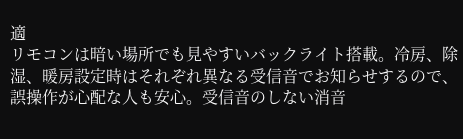適
リモコンは暗い場所でも見やすいバックライト搭載。冷房、除湿、暖房設定時はそれぞれ異なる受信音でお知らせするので、誤操作が心配な人も安心。受信音のしない消音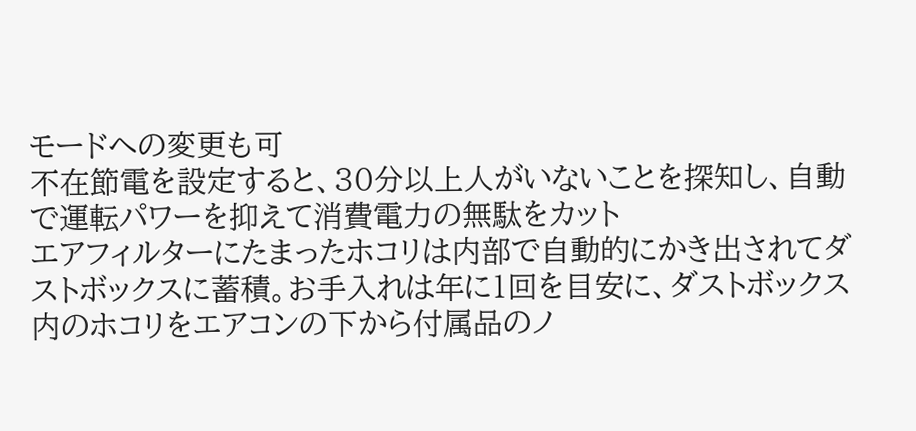モードへの変更も可
不在節電を設定すると、30分以上人がいないことを探知し、自動で運転パワーを抑えて消費電力の無駄をカット
エアフィルターにたまったホコリは内部で自動的にかき出されてダストボックスに蓄積。お手入れは年に1回を目安に、ダストボックス内のホコリをエアコンの下から付属品のノ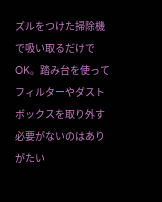ズルをつけた掃除機で吸い取るだけでOK。踏み台を使ってフィルターやダストボックスを取り外す必要がないのはありがたい